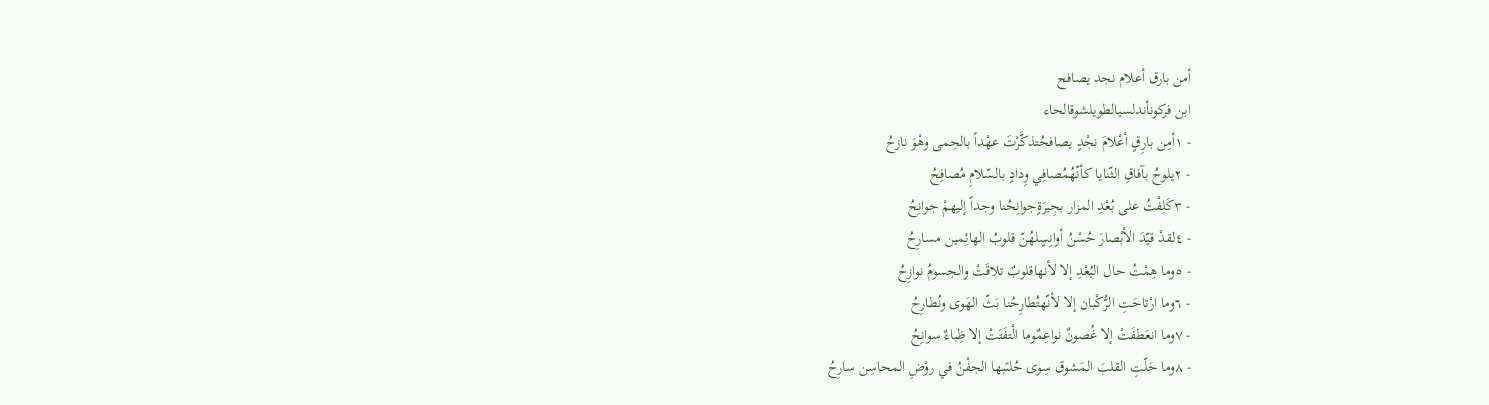أمن بارق أعلام نجد يصافح
ابن فركونأندلسيالطويلشوقالحاء
- ١أمِن بارِقٍ أعْلامَ نجْدٍ يصافحُتذكَّرْتَ عهْداً بالحِمى وهْوَ نازحُ
- ٢يلوحُ بآفاقِ الثّنايا كأنّهُمُصافِي وِدادٍ بالسّلامِ مُصافِحُ
- ٣كَلِفْتُ على بُعْدِ المزار بجِيرَةٍجوانِحُنا وجداً إليهمْ جوانِحُ
- ٤لقدْ قيّدَ الأبْصارَ حُسْنُ أوانِسٍلهُنّ قلوبُ الهائِمين مسارِحُ
- ٥وما هِمْتُ حال البُعْدِ إلا لأنهاقلوبٌ تلاقَتْ والجسومُ نوازِحُ
- ٦وما ارْتاحَتِ الرُّكْبان إلا لأنّهتُطارِحُنا بَثّ الهَوى ونُطارِحُ
- ٧وما انعَطفَتْ إلا غُصونٌ نواعِمٌوما الْتفَتَتْ إلا ظِباءٌ سوانِحُ
- ٨وما حَلّتِ القلبَ المَشوق سِوى حُلىًبها الجفْنُ في روْضِ المحاسِن سارِحُ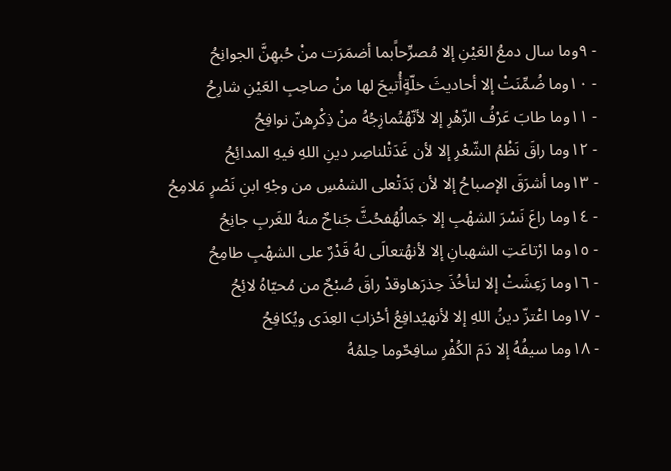- ٩وما سال دمعُ العَيْنِ إلا مُصرِّحاًبما أضمَرَت منْ حُبهِنَّ الجوانِحُ
- ١٠وما ضُمِّنَتْ إلا أحاديثَ خلّةٍأُتيحَ لها منْ صاحِبِ العَيْنِ شارِحُ
- ١١وما طابَ عَرْفُ الزّهْرِ إلا لأنّهُتُمازِجُهُ منْ ذِكْرِهنّ نوافِحُ
- ١٢وما راقَ نَظْمُ الشّعْرِ إلا لأن غَدَتْلناصِر دينِ اللهِ فيهِ المدائِحُ
- ١٣وما أشرَقَ الإصباحُ إلا لأن بَدَتْعلى الشمْسِ من وجْهِ ابنِ نَصْرٍ مَلامِحُ
- ١٤وما راعَ نَسْرَ الشهْبِ إلا جَمالُهُفحُثَّ جَناحٌ منهُ للغَربِ جانِحُ
- ١٥وما ارْتاعَتِ الشهبانِ إلا لأنهُتعالَى لهُ قَدْرٌ على الشهْبِ طامِحُ
- ١٦وما رَعِشَتْ إلا لتأخُذَ حِذرَهاوقدْ راقَ صُبْحٌ من مُحيّاهُ لائِحُ
- ١٧وما اعْتزّ دينُ اللهِ إلا لأنهيُدافِعُ أحْزابَ العِدَى ويُكافِحُ
- ١٨وما سيفُهُ إلا دَمَ الكُفْرِ سافِحٌوما حِلمُهُ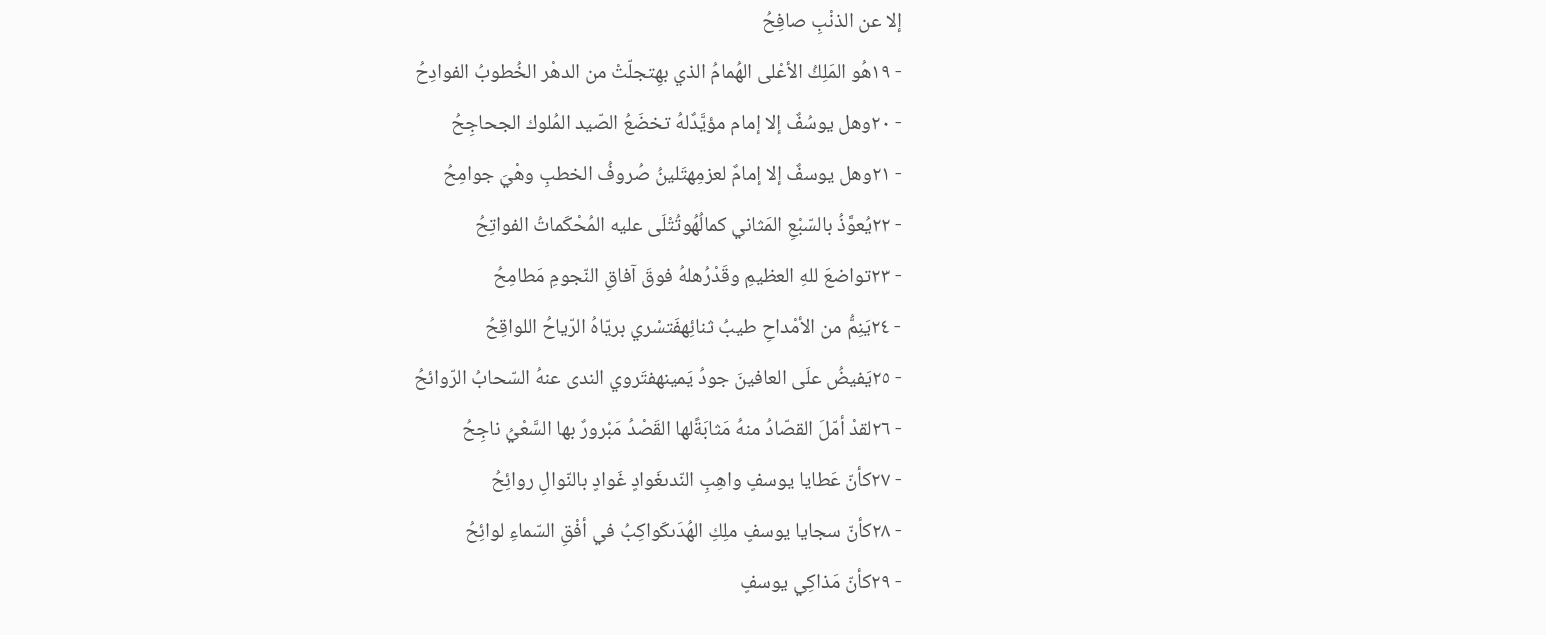إلا عن الذنْبِ صافِحُ
- ١٩هُو المَلِكُ الأعْلى الهُمامُ الذي بهِتجلّتْ من الدهْر الخُطوبُ الفوادِحُ
- ٢٠وهل يوسُفٌ إلا إمام مؤيَّدٌلهُ تخضَعُ الصّيد المُلوك الجحاجِحُ
- ٢١وهل يوسفٌ إلا إمامٌ لعزمِهتَلينُ صُروفُ الخطبِ وهْيَ جوامِحُ
- ٢٢يُعوَّذُ بالسّبْعِ المَثاني كمالُهُوتُتْلَى عليه المُحْكَماتُ الفواتِحُ
- ٢٣تواضعَ للهِ العظيمِ وقَدْرُهلهُ فوقَ آفاقِ النّجومِ مَطامِحُ
- ٢٤يَنِمُّ من الأمْداحِ طيبُ ثنائِهفَتسْري بريّاهُ الرّياحُ اللواقِحُ
- ٢٥يَفيضُ علَى العافينَ جودُ يَمينهفتَروي الندى عنهُ السّحابُ الرّوائحُ
- ٢٦لقدْ أمّلَ القصّادُ منهُ مَثابَةًلها القَصْدُ مَبْرورٌ بها السَّعْيُ ناجِحُ
- ٢٧كأنّ عَطايا يوسفٍ واهِبِ النّدىغَوادٍ غَوادٍ بالنّوالِ روائِحُ
- ٢٨كأنّ سجايا يوسفٍ ملِكِ الهُدَىكَواكِبُ في أفْقِ السّماءِ لوائِحُ
- ٢٩كأنّ مَذاكِي يوسفٍ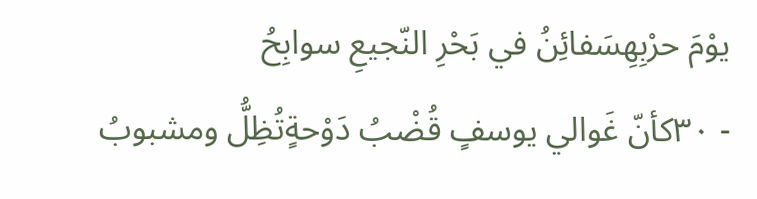يوْمَ حرْبِهِسَفائِنُ في بَحْرِ النّجيعِ سوابِحُ
- ٣٠كأنّ غَوالي يوسفٍ قُضْبُ دَوْحةٍتُظِلُّ ومشبوبُ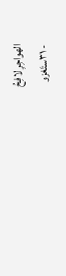الهواجِرِ لافِحُ
- ٣١ستَغزو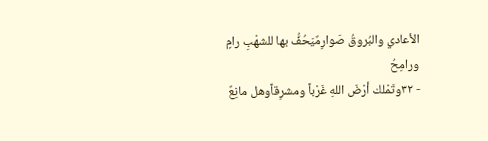الأعادي والبُروقُ صَوارِمٌيَحُفُّ بها للشهْبِ رامٍ ورامِحُ
- ٣٢وتَمْلك أرْضَ اللهِ غَرْباً ومشرِقاًوهل مانِعٌ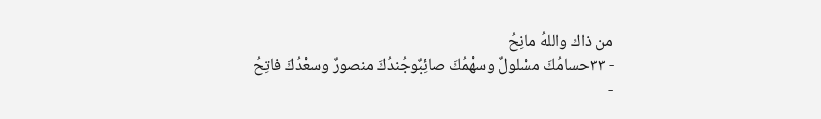من ذاك واللهُ مانِحُ
- ٣٣حسامُكَ مسْلولٌ وسهْمُكَ صائِبٌوجُندُكَ منصورٌ وسعْدُكَ فاتِحُ
-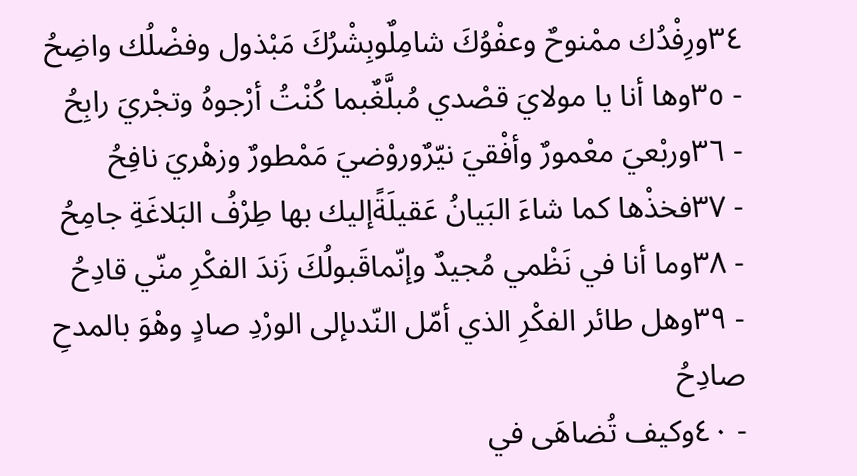٣٤ورِفْدُك ممْنوحٌ وعفْوُكَ شامِلٌوبِشْرُكَ مَبْذول وفضْلُك واضِحُ
- ٣٥وها أنا يا مولايَ قصْدي مُبلَّغٌبما كُنْتُ أرْجوهُ وتجْريَ رابِحُ
- ٣٦وربْعيَ معْمورٌ وأفْقيَ نيّرٌوروْضيَ مَمْطورٌ وزهْريَ نافِحُ
- ٣٧فخذْها كما شاءَ البَيانُ عَقيلَةًإليك بها طِرْفُ البَلاغَةِ جامِحُ
- ٣٨وما أنا في نَظْمي مُجيدٌ وإنّماقَبولُكَ زَندَ الفكْرِ منّي قادِحُ
- ٣٩وهل طائر الفكْرِ الذي أمّل النّدىإلى الورْدِ صادٍ وهْوَ بالمدحِ صادِحُ
- ٤٠وكيف تُضاهَى في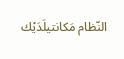النّظام مَكانتيلَدَيْك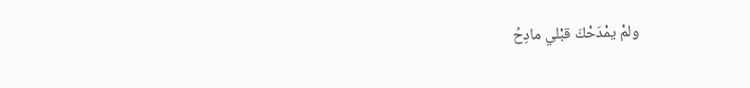ولمْ يمْدَحْكَ قبْلي مادِحُ